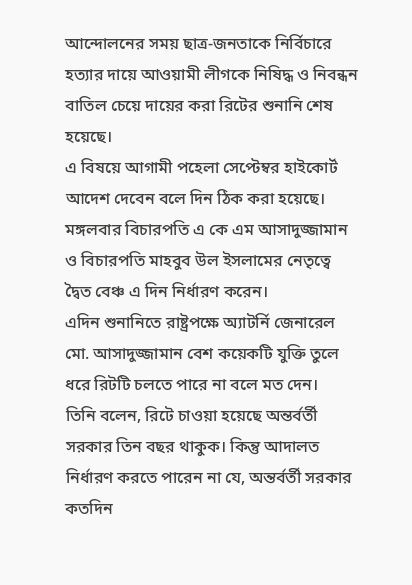আন্দোলনের সময় ছাত্র-জনতাকে নির্বিচারে হত্যার দায়ে আওয়ামী লীগকে নিষিদ্ধ ও নিবন্ধন বাতিল চেয়ে দায়ের করা রিটের শুনানি শেষ হয়েছে।
এ বিষয়ে আগামী পহেলা সেপ্টেম্বর হাইকোর্ট আদেশ দেবেন বলে দিন ঠিক করা হয়েছে। মঙ্গলবার বিচারপতি এ কে এম আসাদুজ্জামান ও বিচারপতি মাহবুব উল ইসলামের নেতৃত্বে দ্বৈত বেঞ্চ এ দিন নির্ধারণ করেন।
এদিন শুনানিতে রাষ্ট্রপক্ষে অ্যাটর্নি জেনারেল মো. আসাদুজ্জামান বেশ কয়েকটি যুক্তি তুলে ধরে রিটটি চলতে পারে না বলে মত দেন।
তিনি বলেন, রিটে চাওয়া হয়েছে অন্তর্বর্তী সরকার তিন বছর থাকুক। কিন্তু আদালত নির্ধারণ করতে পারেন না যে, অন্তর্বর্তী সরকার কতদিন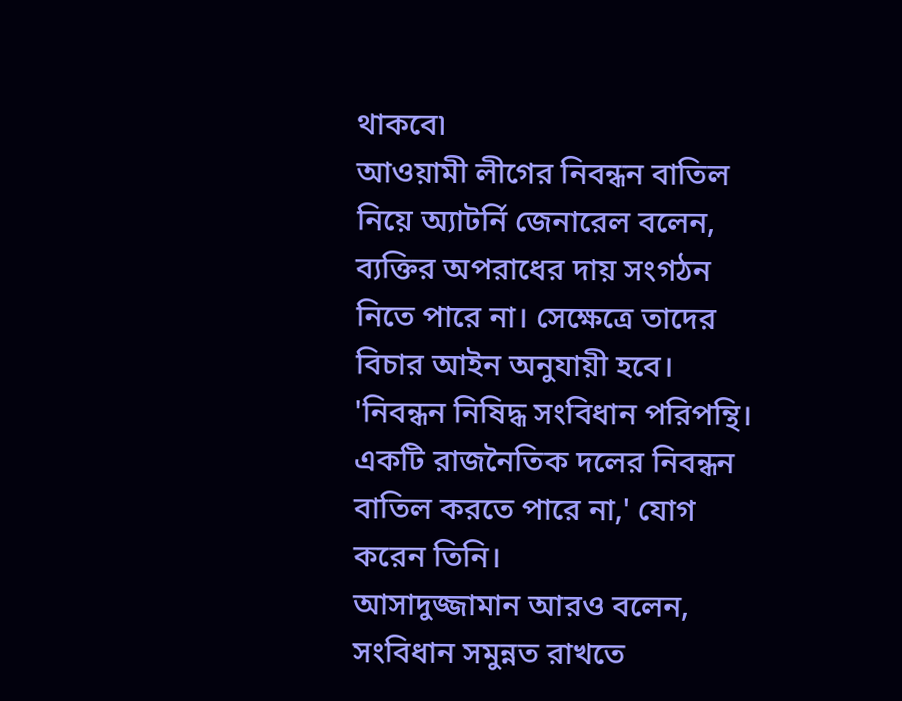থাকবে৷
আওয়ামী লীগের নিবন্ধন বাতিল নিয়ে অ্যাটর্নি জেনারেল বলেন, ব্যক্তির অপরাধের দায় সংগঠন নিতে পারে না। সেক্ষেত্রে তাদের বিচার আইন অনুযায়ী হবে।
'নিবন্ধন নিষিদ্ধ সংবিধান পরিপন্থি। একটি রাজনৈতিক দলের নিবন্ধন বাতিল করতে পারে না,' যোগ করেন তিনি।
আসাদুজ্জামান আরও বলেন, সংবিধান সমুন্নত রাখতে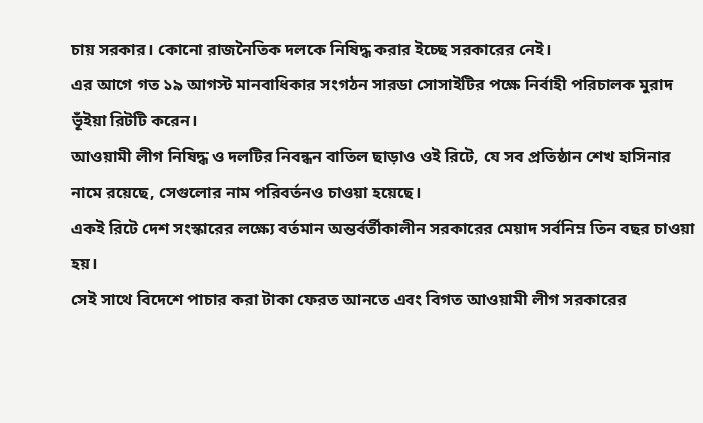চায় সরকার। কোনো রাজনৈতিক দলকে নিষিদ্ধ করার ইচ্ছে সরকারের নেই।
এর আগে গত ১৯ আগস্ট মানবাধিকার সংগঠন সারডা সোসাইটির পক্ষে নির্বাহী পরিচালক মুরাদ ভূঁইয়া রিটটি করেন।
আওয়ামী লীগ নিষিদ্ধ ও দলটির নিবন্ধন বাতিল ছাড়াও ওই রিটে, যে সব প্রতিষ্ঠান শেখ হাসিনার নামে রয়েছে, সেগুলোর নাম পরিবর্তনও চাওয়া হয়েছে।
একই রিটে দেশ সংস্কারের লক্ষ্যে বর্তমান অন্তর্বর্তীকালীন সরকারের মেয়াদ সর্বনিম্ন তিন বছর চাওয়া হয়।
সেই সাথে বিদেশে পাচার করা টাকা ফেরত আনতে এবং বিগত আওয়ামী লীগ সরকারের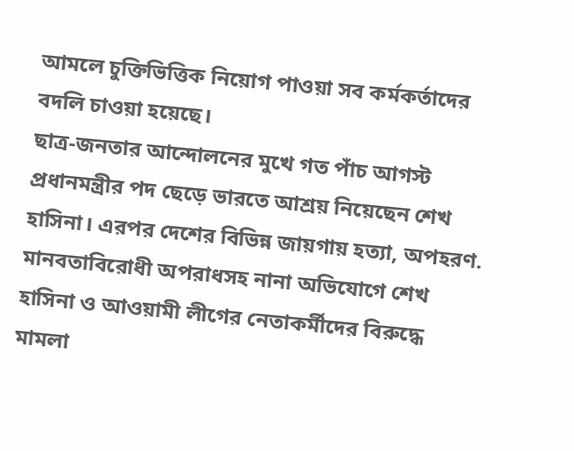আমলে চুক্তিভিত্তিক নিয়োগ পাওয়া সব কর্মকর্তাদের বদলি চাওয়া হয়েছে।
ছাত্র-জনতার আন্দোলনের মুখে গত পাঁচ আগস্ট প্রধানমন্ত্রীর পদ ছেড়ে ভারতে আশ্রয় নিয়েছেন শেখ হাসিনা। এরপর দেশের বিভিন্ন জায়গায় হত্যা, অপহরণ. মানবতাবিরোধী অপরাধসহ নানা অভিযোগে শেখ হাসিনা ও আওয়ামী লীগের নেতাকর্মীদের বিরুদ্ধে মামলা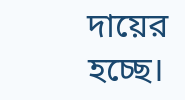দায়ের হচ্ছে।